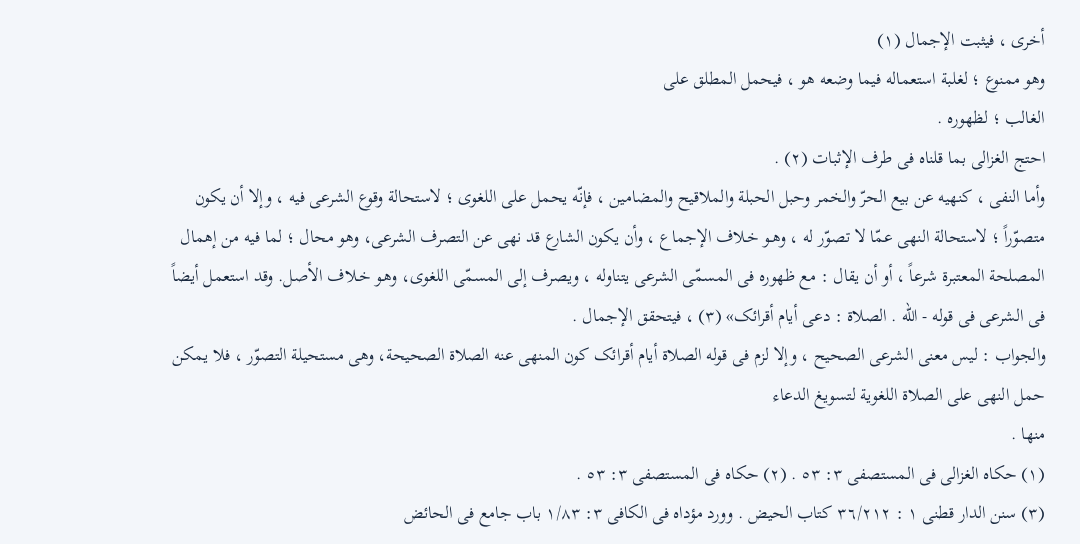أخرى ، فیثبت الإجمال (۱)
وهو ممنوع ؛ لغلبة استعماله فیما وضعه هو ، فیحمل المطلق على
الغالب ؛ لظهوره .
احتج الغزالی بما قلناه فی طرف الإثبات (۲) .
وأما النفی ، کنهیه عن بیع الحرّ والخمر وحبل الحبلة والملاقیح والمضامین ، فإنّه یحمل على اللغوی ؛ لاستحالة وقوع الشرعی فیه ، وإلا أن یکون متصوّراً ؛ لاستحالة النهی عمّا لا تصوّر له ، وهـو خـلاف الإجماع ، وأن یکون الشارع قد نهى عن التصرف الشرعی، وهو محال ؛ لما فیه من إهمال المصلحة المعتبرة شرعاً ، أو أن یقال : مع ظهوره فی المسمّى الشرعی یتناوله ، ویصرف إلى المسمّى اللغوی، وهـو خـلاف الأصل. وقد استعمل أیضاً فی الشرعی فی قوله - الله . الصلاة : دعی أیام أقرائک» (٣) ، فیتحقق الإجمال .
والجواب : لیس معنى الشرعی الصحیح ، وإلا لزم فی قوله الصلاة أیام أقرائک کون المنهی عنه الصلاة الصحیحة، وهی مستحیلة التصوّر ، فلا یمکن حمل النهی على الصلاة اللغویة لتسویغ الدعاء
منها .
(۱) حکاه الغزالی فی المستصفى ٣: ٥٣ . (۲) حکاه فی المستصفى ٣: ٥٣ .
(۳) سنن الدار قطنی ١ : ٣٦/٢١٢ کتاب الحیض . وورد مؤداه فی الکافی ٣: ١/٨٣ باب جامع فی الحائض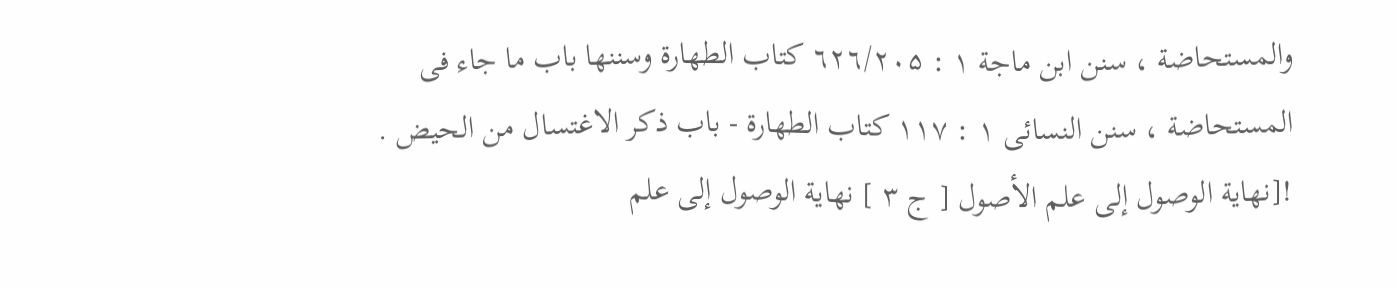والمستحاضة ، سنن ابن ماجة ۱ : ٦٢٦/٢۰۵ کتاب الطهارة وسننها باب ما جاء فی المستحاضة ، سنن النسائی ۱ : ۱۱۷ کتاب الطهارة - باب ذکر الاغتسال من الحیض .
![نهاية الوصول إلى علم الأصول [ ج ٣ ] نهاية الوصول إلى علم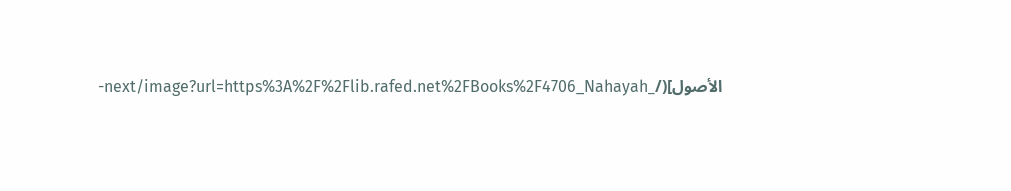الأصول](/_next/image?url=https%3A%2F%2Flib.rafed.net%2FBooks%2F4706_Nahayah-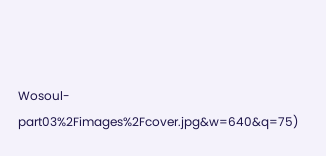Wosoul-part03%2Fimages%2Fcover.jpg&w=640&q=75)